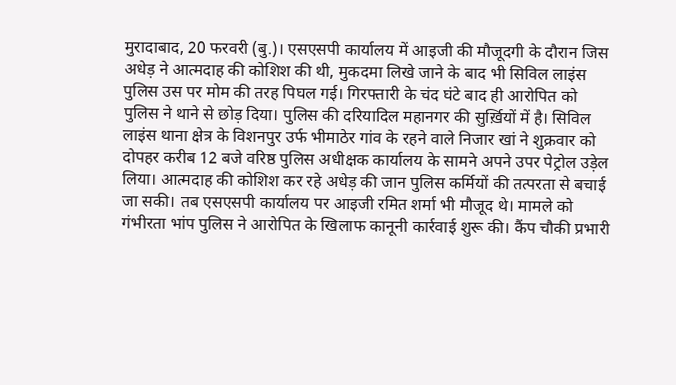मुरादाबाद, 20 फरवरी (बु.)। एसएसपी कार्यालय में आइजी की मौजूदगी के दौरान जिस अधेड़ ने आत्मदाह की कोशिश की थी, मुकदमा लिखे जाने के बाद भी सिविल लाइंस पुलिस उस पर मोम की तरह पिघल गई। गिरफ्तारी के चंद घंटे बाद ही आरोपित को पुलिस ने थाने से छोड़ दिया। पुलिस की दरियादिल महानगर की सुर्ख़ियों में है। सिविल लाइंस थाना क्षेत्र के विशनपुर उर्फ भीमाठेर गांव के रहने वाले निजार खां ने शुक्रवार को दोपहर करीब 12 बजे वरिष्ठ पुलिस अधीक्षक कार्यालय के सामने अपने उपर पेट्रोल उड़ेल लिया। आत्मदाह की कोशिश कर रहे अधेड़ की जान पुलिस कर्मियों की तत्परता से बचाई जा सकी। तब एसएसपी कार्यालय पर आइजी रमित शर्मा भी मौजूद थे। मामले को गंभीरता भांप पुलिस ने आरोपित के खिलाफ कानूनी कार्रवाई शुरू की। कैंप चौकी प्रभारी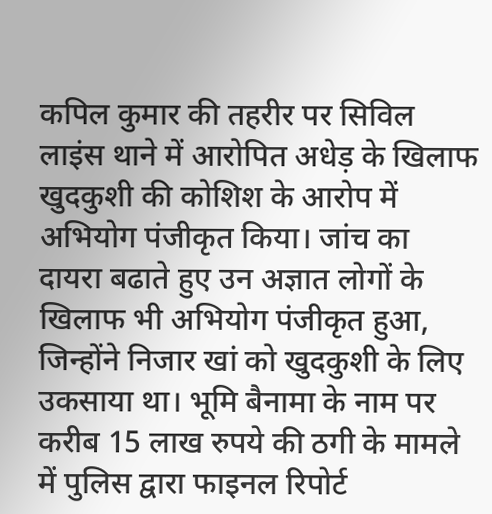कपिल कुमार की तहरीर पर सिविल लाइंस थाने में आरोपित अधेड़ के खिलाफ खुदकुशी की कोशिश के आरोप में अभियोग पंजीकृत किया। जांच का दायरा बढाते हुए उन अज्ञात लोगों के खिलाफ भी अभियोग पंजीकृत हुआ, जिन्होंने निजार खां को खुदकुशी के लिए उकसाया था। भूमि बैनामा के नाम पर करीब 15 लाख रुपये की ठगी के मामले में पुलिस द्वारा फाइनल रिपोर्ट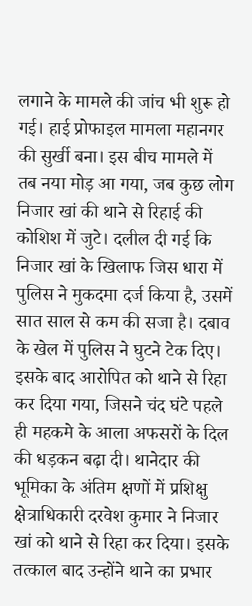लगाने के मामले की जांच भी शुरू हो गई। हाई प्रोफाइल मामला महानगर की सुर्खी बना। इस बीच मामले में तब नया मोड़ आ गया, जब कुछ लोग निजार खां की थाने से रिहाई की कोशिश में जुटे। दलील दी गई कि निजार खां के खिलाफ जिस धारा में पुलिस ने मुकदमा दर्ज किया है, उसमें सात साल से कम की सजा है। दबाव के खेल में पुलिस ने घुटने टेक दिए। इसके बाद आरोपित को थाने से रिहा कर दिया गया, जिसने चंद घंटे पहले ही महकमे के आला अफसरों के दिल की धड़कन बढ़ा दी। थानेदार की भूमिका के अंतिम क्षणों में प्रशिक्षु क्षेत्राधिकारी दरवेश कुमार ने निजार खां को थाने से रिहा कर दिया। इसके तत्काल बाद उन्होंने थाने का प्रभार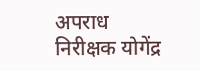अपराध निरीक्षक योगेंद्र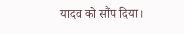यादव को सौंप दिया।